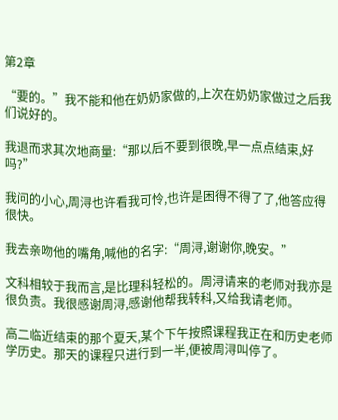第2章

“要的。”我不能和他在奶奶家做的,上次在奶奶家做过之后我们说好的。

我退而求其次地商量:“那以后不要到很晚,早一点点结束,好吗?”

我问的小心,周浔也许看我可怜,也许是困得不得了了,他答应得很快。

我去亲吻他的嘴角,喊他的名字:“周浔,谢谢你,晚安。”

文科相较于我而言,是比理科轻松的。周浔请来的老师对我亦是很负责。我很感谢周浔,感谢他帮我转科,又给我请老师。

高二临近结束的那个夏天,某个下午按照课程我正在和历史老师学历史。那天的课程只进行到一半,便被周浔叫停了。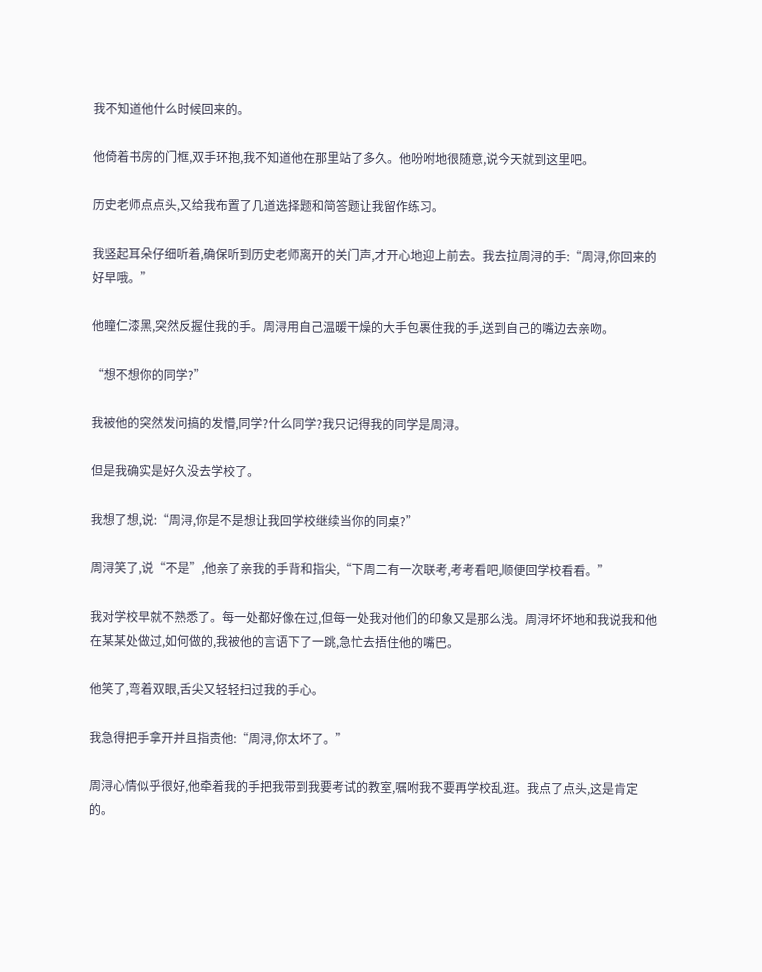我不知道他什么时候回来的。

他倚着书房的门框,双手环抱,我不知道他在那里站了多久。他吩咐地很随意,说今天就到这里吧。

历史老师点点头,又给我布置了几道选择题和简答题让我留作练习。

我竖起耳朵仔细听着,确保听到历史老师离开的关门声,才开心地迎上前去。我去拉周浔的手:“周浔,你回来的好早哦。”

他瞳仁漆黑,突然反握住我的手。周浔用自己温暖干燥的大手包裹住我的手,送到自己的嘴边去亲吻。

“想不想你的同学?”

我被他的突然发问搞的发懵,同学?什么同学?我只记得我的同学是周浔。

但是我确实是好久没去学校了。

我想了想,说:“周浔,你是不是想让我回学校继续当你的同桌?”

周浔笑了,说“不是”,他亲了亲我的手背和指尖,“下周二有一次联考,考考看吧,顺便回学校看看。”

我对学校早就不熟悉了。每一处都好像在过,但每一处我对他们的印象又是那么浅。周浔坏坏地和我说我和他在某某处做过,如何做的,我被他的言语下了一跳,急忙去捂住他的嘴巴。

他笑了,弯着双眼,舌尖又轻轻扫过我的手心。

我急得把手拿开并且指责他:“周浔,你太坏了。”

周浔心情似乎很好,他牵着我的手把我带到我要考试的教室,嘱咐我不要再学校乱逛。我点了点头,这是肯定的。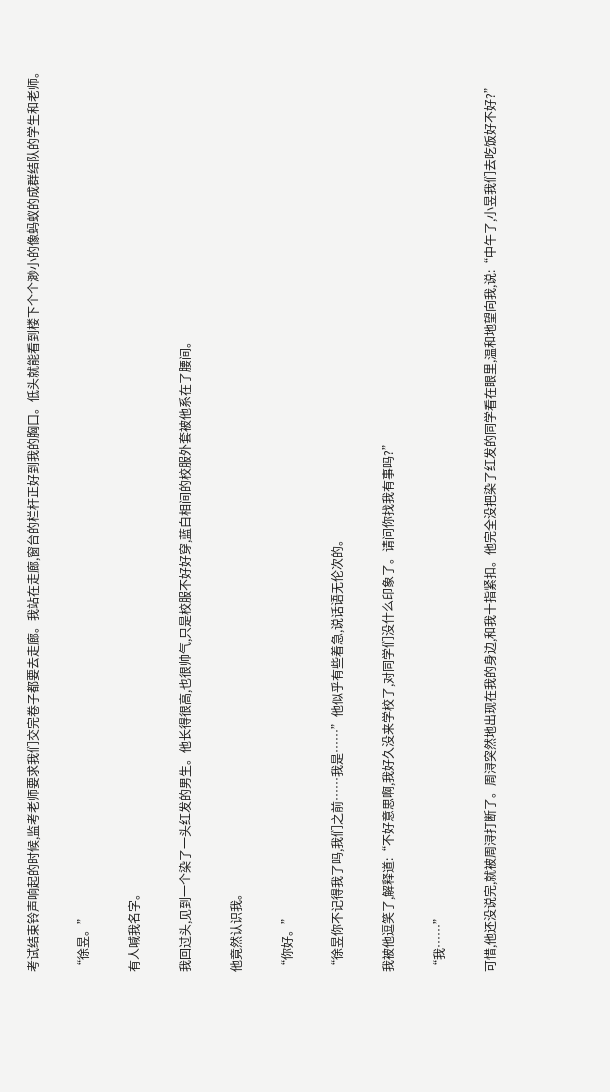考试结束铃声响起的时候,监考老师要求我们交完卷子都要去走廊。我站在走廊,窗台的栏杆正好到我的胸口。低头就能看到楼下个个渺小的像蚂蚁的成群结队的学生和老师。

“徐昱。”

有人喊我名字。

我回过头,见到一个染了一头红发的男生。他长得很高,也很帅气,只是校服不好好穿,蓝白相间的校服外套被他系在了腰间。

他竟然认识我。

“你好。”

“徐昱你不记得我了吗,我们之前……我是……”他似乎有些着急,说话语无伦次的。

我被他逗笑了,解释道:“不好意思啊,我好久没来学校了,对同学们没什么印象了。请问你找我有事吗?”

“我……”

可惜,他还没说完,就被周浔打断了。周浔突然地出现在我的身边,和我十指紧扣。他完全没把染了红发的同学看在眼里,温和地望向我,说:“中午了,小昱我们去吃饭好不好?”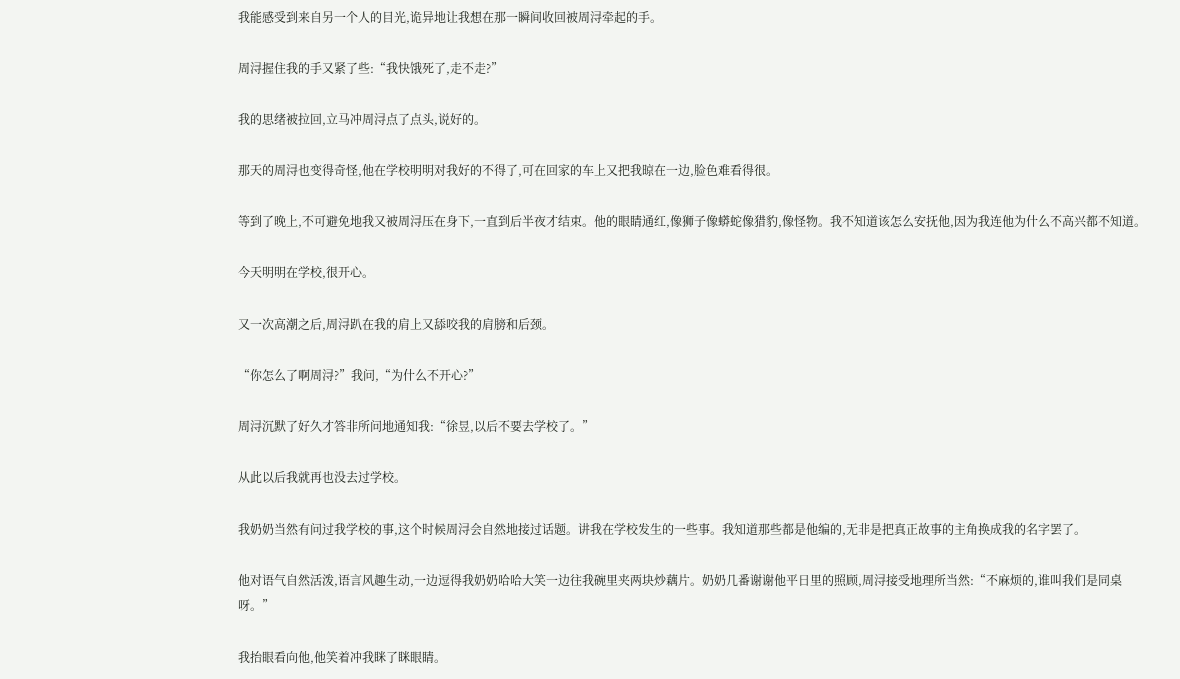我能感受到来自另一个人的目光,诡异地让我想在那一瞬间收回被周浔牵起的手。

周浔握住我的手又紧了些:“我快饿死了,走不走?”

我的思绪被拉回,立马冲周浔点了点头,说好的。

那天的周浔也变得奇怪,他在学校明明对我好的不得了,可在回家的车上又把我晾在一边,脸色难看得很。

等到了晚上,不可避免地我又被周浔压在身下,一直到后半夜才结束。他的眼睛通红,像狮子像蟒蛇像猎豹,像怪物。我不知道该怎么安抚他,因为我连他为什么不高兴都不知道。

今天明明在学校,很开心。

又一次高潮之后,周浔趴在我的肩上又舔咬我的肩膀和后颈。

“你怎么了啊周浔?”我问,“为什么不开心?”

周浔沉默了好久才答非所问地通知我:“徐昱,以后不要去学校了。”

从此以后我就再也没去过学校。

我奶奶当然有问过我学校的事,这个时候周浔会自然地接过话题。讲我在学校发生的一些事。我知道那些都是他编的,无非是把真正故事的主角换成我的名字罢了。

他对语气自然活泼,语言风趣生动,一边逗得我奶奶哈哈大笑一边往我碗里夹两块炒藕片。奶奶几番谢谢他平日里的照顾,周浔接受地理所当然:“不麻烦的,谁叫我们是同桌呀。”

我抬眼看向他,他笑着冲我眯了眯眼睛。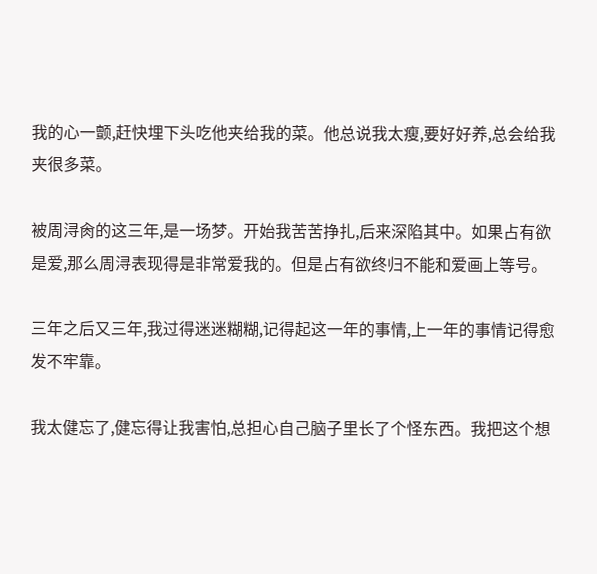我的心一颤,赶快埋下头吃他夹给我的菜。他总说我太瘦,要好好养,总会给我夹很多菜。

被周浔肏的这三年,是一场梦。开始我苦苦挣扎,后来深陷其中。如果占有欲是爱,那么周浔表现得是非常爱我的。但是占有欲终归不能和爱画上等号。

三年之后又三年,我过得迷迷糊糊,记得起这一年的事情,上一年的事情记得愈发不牢靠。

我太健忘了,健忘得让我害怕,总担心自己脑子里长了个怪东西。我把这个想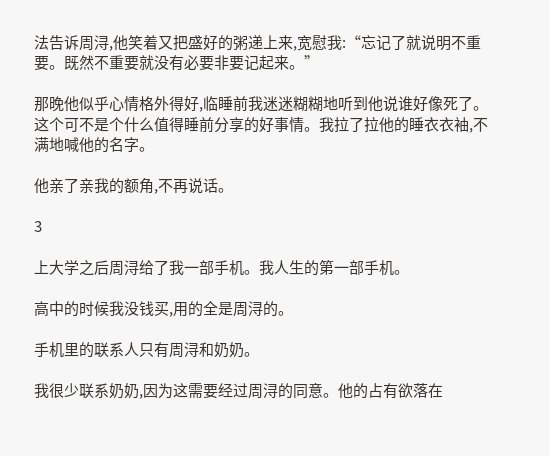法告诉周浔,他笑着又把盛好的粥递上来,宽慰我:“忘记了就说明不重要。既然不重要就没有必要非要记起来。”

那晚他似乎心情格外得好,临睡前我迷迷糊糊地听到他说谁好像死了。这个可不是个什么值得睡前分享的好事情。我拉了拉他的睡衣衣袖,不满地喊他的名字。

他亲了亲我的额角,不再说话。

3

上大学之后周浔给了我一部手机。我人生的第一部手机。

高中的时候我没钱买,用的全是周浔的。

手机里的联系人只有周浔和奶奶。

我很少联系奶奶,因为这需要经过周浔的同意。他的占有欲落在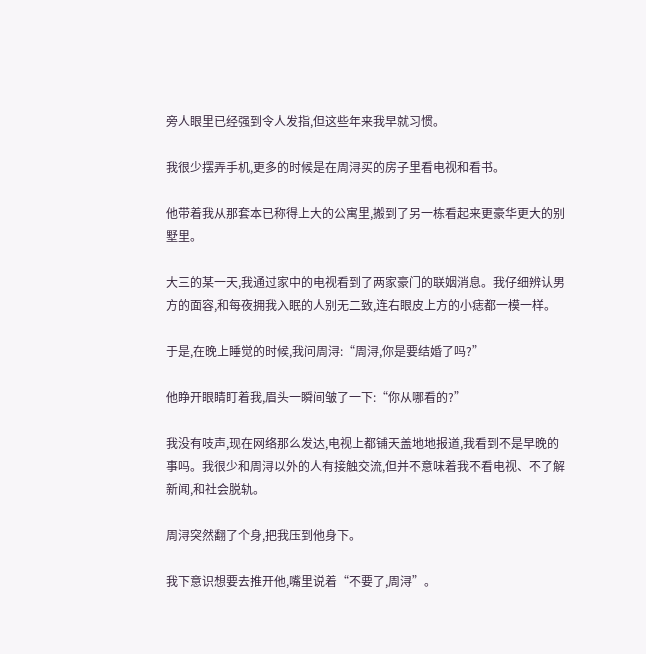旁人眼里已经强到令人发指,但这些年来我早就习惯。

我很少摆弄手机,更多的时候是在周浔买的房子里看电视和看书。

他带着我从那套本已称得上大的公寓里,搬到了另一栋看起来更豪华更大的别墅里。

大三的某一天,我通过家中的电视看到了两家豪门的联姻消息。我仔细辨认男方的面容,和每夜拥我入眠的人别无二致,连右眼皮上方的小痣都一模一样。

于是,在晚上睡觉的时候,我问周浔:“周浔,你是要结婚了吗?”

他睁开眼睛盯着我,眉头一瞬间皱了一下:“你从哪看的?”

我没有吱声,现在网络那么发达,电视上都铺天盖地地报道,我看到不是早晚的事吗。我很少和周浔以外的人有接触交流,但并不意味着我不看电视、不了解新闻,和社会脱轨。

周浔突然翻了个身,把我压到他身下。

我下意识想要去推开他,嘴里说着“不要了,周浔”。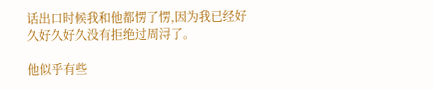话出口时候我和他都愣了愣,因为我已经好久好久好久没有拒绝过周浔了。

他似乎有些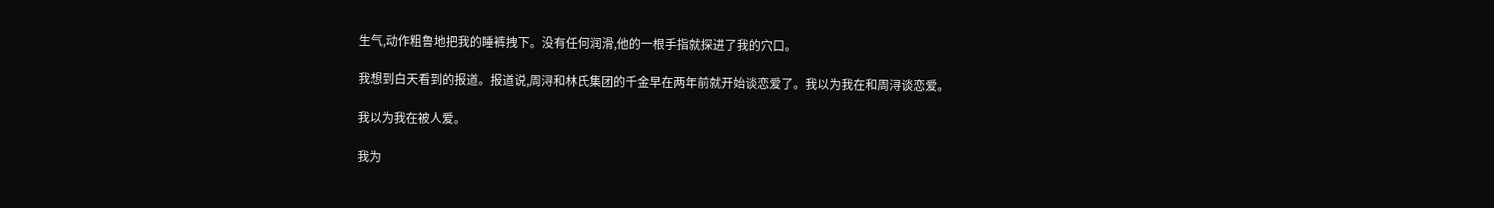生气,动作粗鲁地把我的睡裤拽下。没有任何润滑,他的一根手指就探进了我的穴口。

我想到白天看到的报道。报道说,周浔和林氏集团的千金早在两年前就开始谈恋爱了。我以为我在和周浔谈恋爱。

我以为我在被人爱。

我为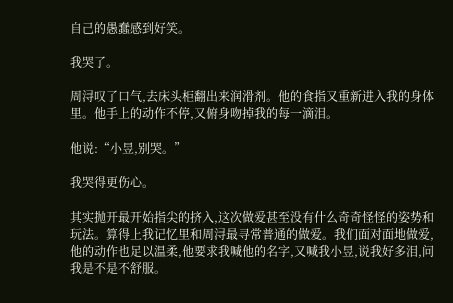自己的愚蠢感到好笑。

我哭了。

周浔叹了口气,去床头柜翻出来润滑剂。他的食指又重新进入我的身体里。他手上的动作不停,又俯身吻掉我的每一滴泪。

他说:“小昱,别哭。”

我哭得更伤心。

其实抛开最开始指尖的挤入,这次做爱甚至没有什么奇奇怪怪的姿势和玩法。算得上我记忆里和周浔最寻常普通的做爱。我们面对面地做爱,他的动作也足以温柔,他要求我喊他的名字,又喊我小昱,说我好多泪,问我是不是不舒服。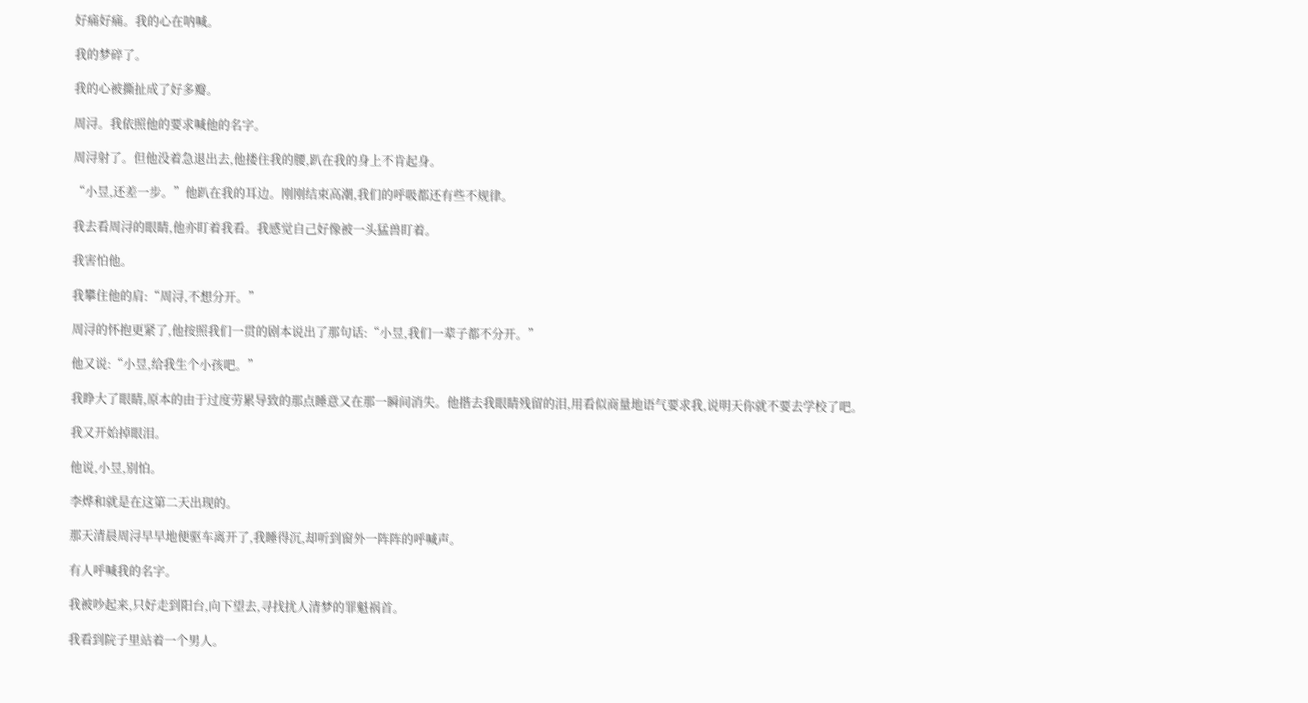好痛好痛。我的心在呐喊。

我的梦碎了。

我的心被撕扯成了好多瓣。

周浔。我依照他的要求喊他的名字。

周浔射了。但他没着急退出去,他搂住我的腰,趴在我的身上不肯起身。

“小昱,还差一步。”他趴在我的耳边。刚刚结束高潮,我们的呼吸都还有些不规律。

我去看周浔的眼睛,他亦盯着我看。我感觉自己好像被一头猛兽盯着。

我害怕他。

我攀住他的肩:“周浔,不想分开。”

周浔的怀抱更紧了,他按照我们一贯的剧本说出了那句话:“小昱,我们一辈子都不分开。”

他又说:“小昱,给我生个小孩吧。”

我睁大了眼睛,原本的由于过度劳累导致的那点睡意又在那一瞬间消失。他揩去我眼睛残留的泪,用看似商量地语气要求我,说明天你就不要去学校了吧。

我又开始掉眼泪。

他说,小昱,别怕。

李烨和就是在这第二天出现的。

那天清晨周浔早早地便驱车离开了,我睡得沉,却听到窗外一阵阵的呼喊声。

有人呼喊我的名字。

我被吵起来,只好走到阳台,向下望去,寻找扰人清梦的罪魁祸首。

我看到院子里站着一个男人。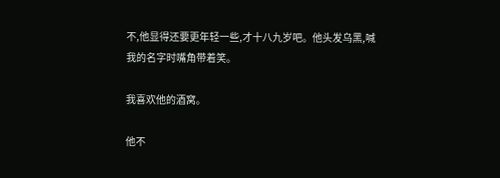不,他显得还要更年轻一些,才十八九岁吧。他头发乌黑,喊我的名字时嘴角带着笑。

我喜欢他的酒窝。

他不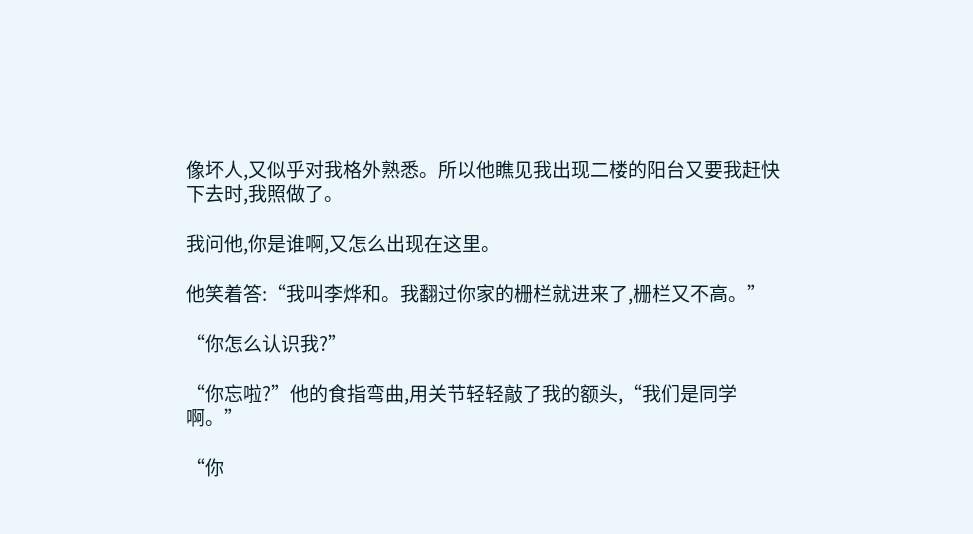像坏人,又似乎对我格外熟悉。所以他瞧见我出现二楼的阳台又要我赶快下去时,我照做了。

我问他,你是谁啊,又怎么出现在这里。

他笑着答:“我叫李烨和。我翻过你家的栅栏就进来了,栅栏又不高。”

“你怎么认识我?”

“你忘啦?”他的食指弯曲,用关节轻轻敲了我的额头,“我们是同学啊。”

“你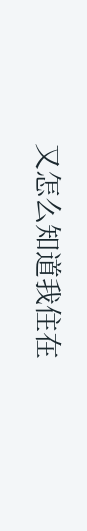又怎么知道我住在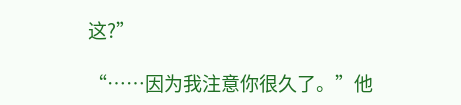这?”

“……因为我注意你很久了。”他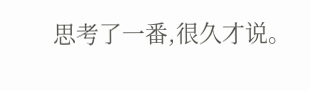思考了一番,很久才说。